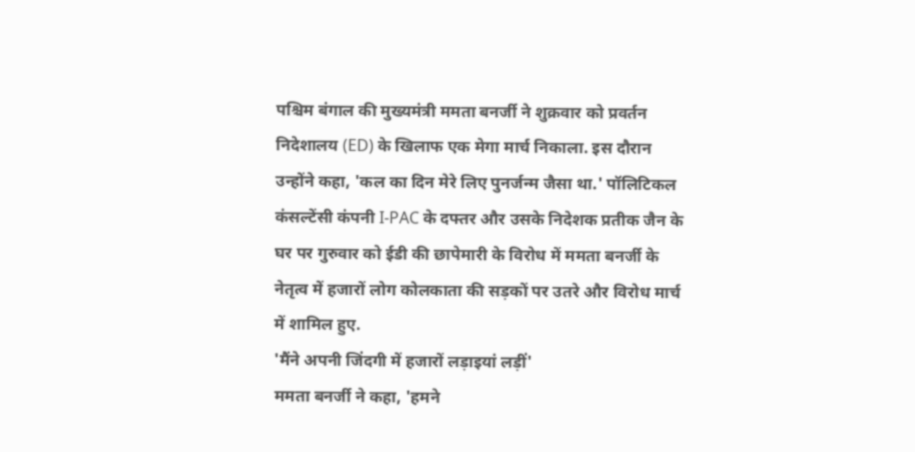पश्चिम बंगाल की मुख्यमंत्री ममता बनर्जी ने शुक्रवार को प्रवर्तन निदेशालय (ED) के खिलाफ एक मेगा मार्च निकाला. इस दौरान उन्होंने कहा, 'कल का दिन मेरे लिए पुनर्जन्म जैसा था.' पॉलिटिकल कंसल्टेंसी कंपनी I-PAC के दफ्तर और उसके निदेशक प्रतीक जैन के घर पर गुरुवार को ईडी की छापेमारी के विरोध में ममता बनर्जी के नेतृत्व में हजारों लोग कोलकाता की सड़कों पर उतरे और विरोध मार्च में शामिल हुए.
'मैंने अपनी जिंदगी में हजारों लड़ाइयां लड़ीं'
ममता बनर्जी ने कहा, 'हमने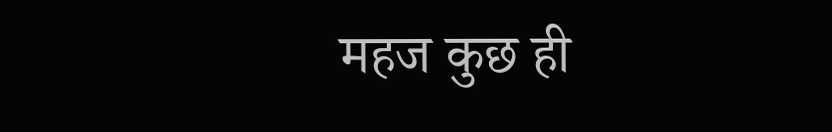महज कुछ ही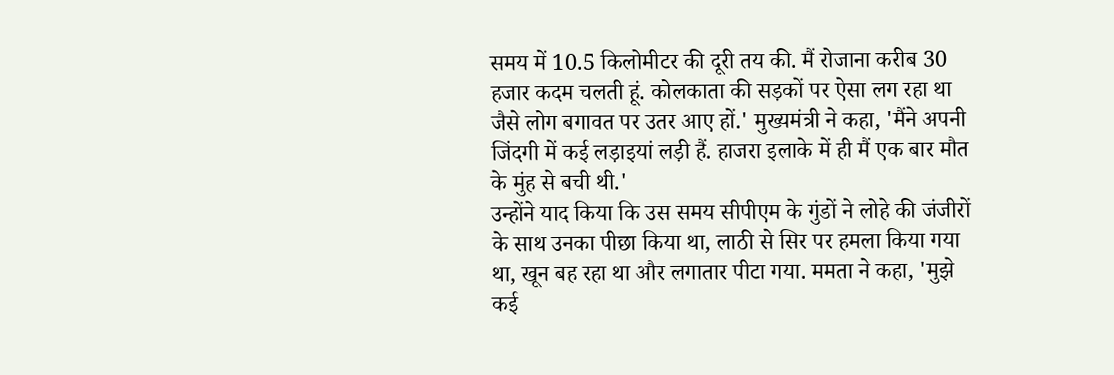समय में 10.5 किलोमीटर की दूरी तय की. मैं रोजाना करीब 30 हजार कदम चलती हूं. कोलकाता की सड़कों पर ऐसा लग रहा था जैसे लोग बगावत पर उतर आए हों.' मुख्यमंत्री ने कहा, 'मैंने अपनी जिंदगी में कई लड़ाइयां लड़ी हैं. हाजरा इलाके में ही मैं एक बार मौत के मुंह से बची थी.'
उन्होंने याद किया कि उस समय सीपीएम के गुंडों ने लोहे की जंजीरों के साथ उनका पीछा किया था, लाठी से सिर पर हमला किया गया था, खून बह रहा था और लगातार पीटा गया. ममता ने कहा, 'मुझे कई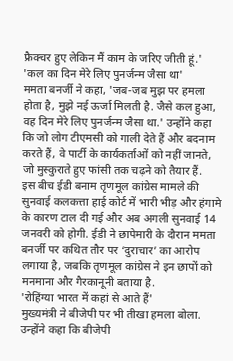फ्रैक्चर हुए लेकिन मैं काम के जरिए जीती हूं.'
'कल का दिन मेरे लिए पुनर्जन्म जैसा था'
ममता बनर्जी ने कहा, 'जब-जब मुझ पर हमला होता है, मुझे नई ऊर्जा मिलती है. जैसे कल हुआ, वह दिन मेरे लिए पुनर्जन्म जैसा था.' उन्होंने कहा कि जो लोग टीएमसी को गाली देते हैं और बदनाम करते हैं, वे पार्टी के कार्यकर्ताओं को नहीं जानते, जो मुस्कुराते हुए फांसी तक चढ़ने को तैयार हैं.
इस बीच ईडी बनाम तृणमूल कांग्रेस मामले की सुनवाई कलकत्ता हाई कोर्ट में भारी भीड़ और हंगामे के कारण टाल दी गई और अब अगली सुनवाई 14 जनवरी को होगी. ईडी ने छापेमारी के दौरान ममता बनर्जी पर कथित तौर पर ‘दुराचार’ का आरोप लगाया है, जबकि तृणमूल कांग्रेस ने इन छापों को मनमाना और गैरकानूनी बताया है.
'रोहिंग्या भारत में कहां से आते हैं'
मुख्यमंत्री ने बीजेपी पर भी तीखा हमला बोला. उन्होंने कहा कि बीजेपी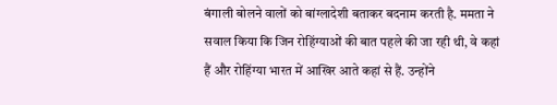बंगाली बोलने वालों को बांग्लादेशी बताकर बदनाम करती है. ममता ने सवाल किया कि जिन रोहिंग्याओं की बात पहले की जा रही थी, वे कहां हैं और रोहिंग्या भारत में आखिर आते कहां से हैं. उन्होंने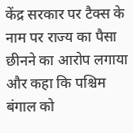केंद्र सरकार पर टैक्स के नाम पर राज्य का पैसा छीनने का आरोप लगाया और कहा कि पश्चिम बंगाल को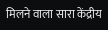मिलने वाला सारा केंद्रीय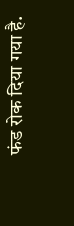फंड रोक दिया गया है.